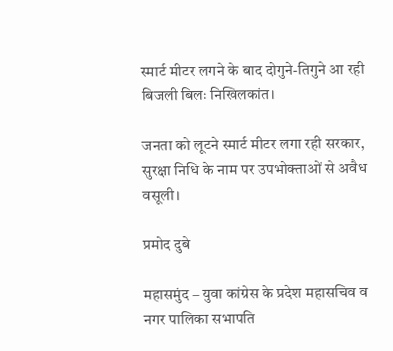स्मार्ट मीटर लगने के बाद दोगुने-तिगुने आ रही बिजली बिलः निखिलकांत।

जनता को लूटने स्मार्ट मीटर लगा रही सरकार, सुरक्षा निधि के नाम पर उपभोक्ताओं से अवैध वसूली।

प्रमोद दुबे

महासमुंद – युवा कांग्रेस के प्रदेश महासचिव व नगर पालिका सभापति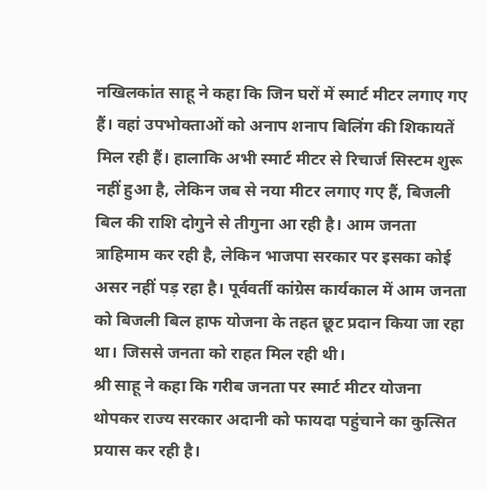नखिलकांत साहू ने कहा कि जिन घरों में स्मार्ट मीटर लगाए गए हैं। वहां उपभोक्ताओं को अनाप शनाप बिलिंग की शिकायतें मिल रही हैं। हालाकि अभी स्मार्ट मीटर से रिचार्ज सिस्टम शुरू नहीं हुआ है, लेकिन जब से नया मीटर लगाए गए हैं, बिजली बिल की राशि दोगुने से तीगुना आ रही है। आम जनता त्राहिमाम कर रही है, लेकिन भाजपा सरकार पर इसका कोई असर नहीं पड़ रहा है। पूर्ववर्ती कांग्रेस कार्यकाल में आम जनता को बिजली बिल हाफ योजना के तहत छूट प्रदान किया जा रहा था। जिससे जनता को राहत मिल रही थी।
श्री साहू ने कहा कि गरीब जनता पर स्मार्ट मीटर योजना थोपकर राज्य सरकार अदानी को फायदा पहुंचाने का कुत्सित प्रयास कर रही है।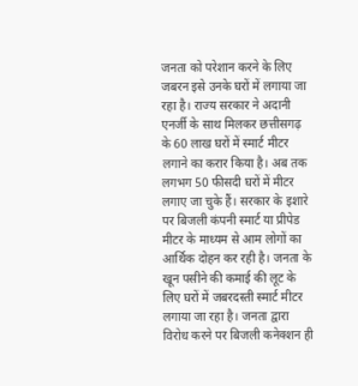जनता को परेशान करने के लिए जबरन इसे उनके घरों में लगाया जा रहा है। राज्य सरकार ने अदानी एनर्जी के साथ मिलकर छत्तीसगढ़ के 60 लाख घरों में स्मार्ट मीटर लगाने का करार किया है। अब तक लगभग 50 फीसदी घरों में मीटर लगाए जा चुके हैं। सरकार के इशारे पर बिजली कंपनी स्मार्ट या प्रीपेड मीटर के माध्यम से आम लोगों का आर्थिक दोहन कर रही है। जनता के खून पसीने की कमाई की लूट के लिए घरों में जबरदस्ती स्मार्ट मीटर लगाया जा रहा है। जनता द्वारा विरोध करने पर बिजली कनेक्शन ही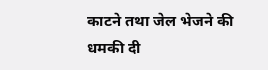काटने तथा जेल भेजने की धमकी दी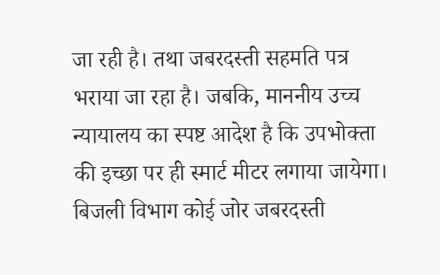जा रही है। तथा जबरदस्ती सहमति पत्र भराया जा रहा है। जबकि, माननीय उच्च न्यायालय का स्पष्ट आदेश है कि उपभोक्ता की इच्छा पर ही स्मार्ट मीटर लगाया जायेगा। बिजली विभाग कोई जोर जबरदस्ती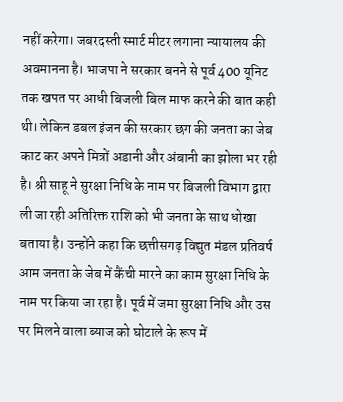नहीं करेगा। जबरदस्ती स्मार्ट मीटर लगाना न्यायालय की अवमानना है। भाजपा ने सरकार बनने से पूर्व 400 यूनिट तक खपत पर आधी बिजली बिल माफ करने की बात कही थी। लेकिन डबल इंजन की सरकार छग की जनता का जेब काट कर अपने मित्रों अडानी और अंबानी का झोला भर रही है। श्री साहू ने सुरक्षा निधि के नाम पर बिजली विभाग द्वारा ली जा रही अतिरिक्त राशि को भी जनता के साथ धोखा बताया है। उन्होंने कहा कि छत्तीसगढ़ विद्युत मंडल प्रतिवर्ष आम जनता के जेब में कैंची मारने का काम सुरक्षा निधि के नाम पर किया जा रहा है। पूर्व में जमा सुरक्षा निधि और उस पर मिलने वाला ब्याज को घोटाले के रूप में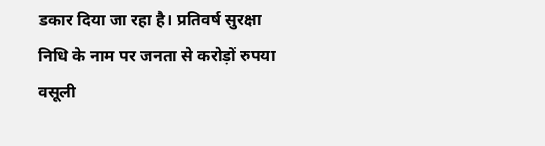डकार दिया जा रहा है। प्रतिवर्ष सुरक्षा निधि के नाम पर जनता से करोड़ों रुपया वसूली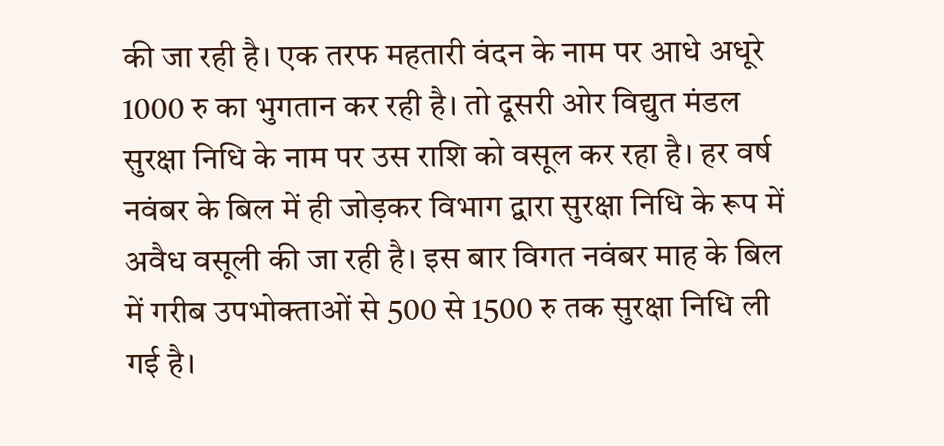की जा रही है। एक तरफ महतारी वंदन के नाम पर आधे अधूरे 1000 रु का भुगतान कर रही है। तो दूसरी ओर विद्युत मंडल सुरक्षा निधि के नाम पर उस राशि को वसूल कर रहा है। हर वर्ष नवंबर के बिल में ही जोड़कर विभाग द्वारा सुरक्षा निधि के रूप में अवैध वसूली की जा रही है। इस बार विगत नवंबर माह के बिल में गरीब उपभोक्ताओं से 500 से 1500 रु तक सुरक्षा निधि ली गई है।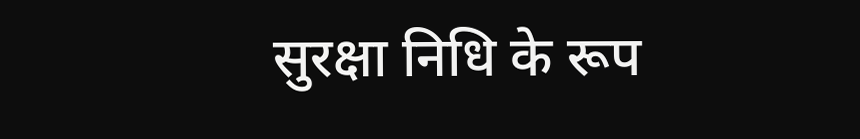सुरक्षा निधि के रूप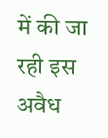में की जा रही इस अवैध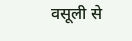वसूली से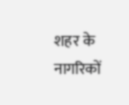शहर के नागरिकों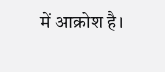में आक्रोश है।